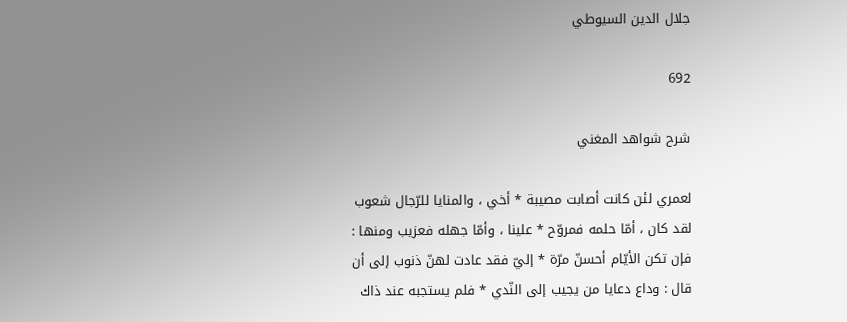جلال الدين السيوطي

692

شرح شواهد المغني

لعمري لئن كانت أصابت مصيبة * أخي ، والمنايا للرّجال شعوب لقد كان ، أمّا حلمه فمروّح * علينا ، وأمّا جهله فعزيب ومنها : فإن تكن الأيّام أحسنّ مرّة * إليّ فقد عادت لهنّ ذنوب إلى أن قال : وداع دعايا من يجيب إلى النّدي * فلم يستجبه عند ذاك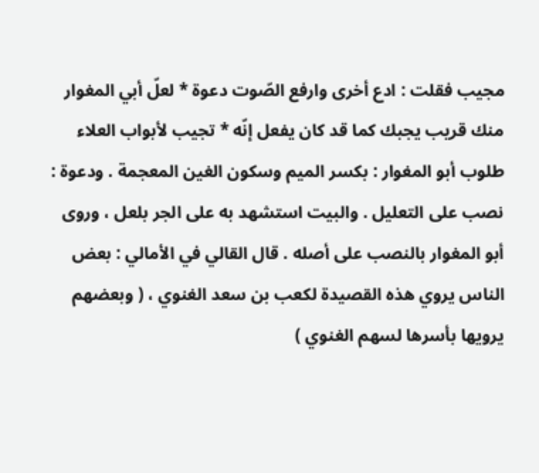مجيب فقلت : ادع أخرى وارفع الصّوت دعوة * لعلّ أبي المغوار منك قريب يجبك كما قد كان يفعل إنّه * تجيب لأبواب العلاء طلوب أبو المغوار : بكسر الميم وسكون الغين المعجمة . ودعوة : نصب على التعليل . والبيت استشهد به على الجر بلعل ، وروى أبو المغوار بالنصب على أصله . قال القالي في الأمالي : بعض الناس يروي هذه القصيدة لكعب بن سعد الغنوي ، ( وبعضهم يرويها بأسرها لسهم الغنوي )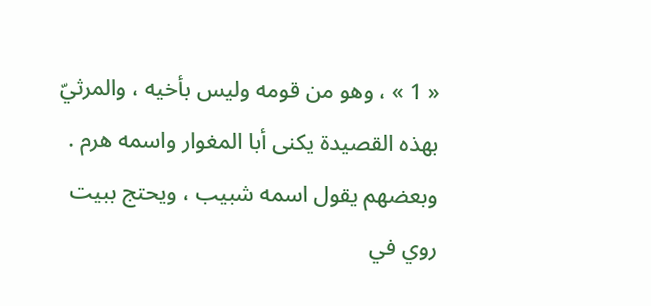« 1 » ، وهو من قومه وليس بأخيه ، والمرثيّ بهذه القصيدة يكنى أبا المغوار واسمه هرم . وبعضهم يقول اسمه شبيب ، ويحتج ببيت روي في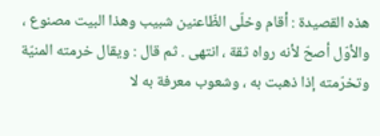هذه القصيدة : أقام وخلّى الظّاعنين شبيب وهذا البيت مصنوع ، والأوّل أصحّ لأنه رواه ثقة ، انتهى . ثم قال : ويقال خرمته المنيّة وتخرّمته إذا ذهبت به ، وشعوب معرفة به لا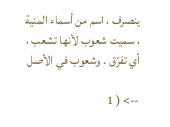ينصرف ، اسم من أسماء المنية ، سميت شعوب لأنها تشعب ، أي تفرّق . وشعوب في الأصل

--> ( 1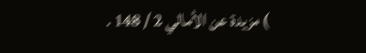) مزيدة عن الأمالي 2 / 148 .